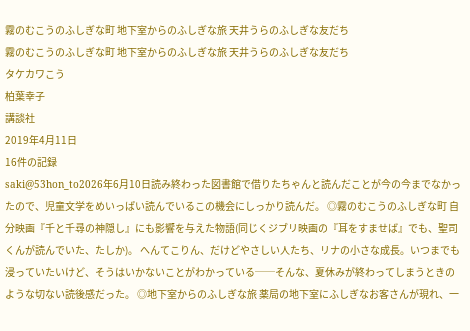霧のむこうのふしぎな町 地下室からのふしぎな旅 天井うらのふしぎな友だち
霧のむこうのふしぎな町 地下室からのふしぎな旅 天井うらのふしぎな友だち
タケカワこう
柏葉幸子
講談社
2019年4月11日
16件の記録
saki@53hon_to2026年6月10日読み終わった図書館で借りたちゃんと読んだことが今の今までなかったので、児童文学をめいっぱい読んでいるこの機会にしっかり読んだ。 ◎霧のむこうのふしぎな町 自分映画『千と千尋の神隠し』にも影響を与えた物語(同じくジブリ映画の『耳をすませば』でも、聖司くんが読んでいた、たしか)。 へんてこりん、だけどやさしい人たち、リナの小さな成長。いつまでも浸っていたいけど、そうはいかないことがわかっている──そんな、夏休みが終わってしまうときのような切ない読後感だった。 ◎地下室からのふしぎな旅 薬局の地下室にふしぎなお客さんが現れ、一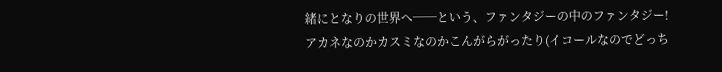緒にとなりの世界へ──という、ファンタジーの中のファンタジー!アカネなのかカスミなのかこんがらがったり(イコールなのでどっち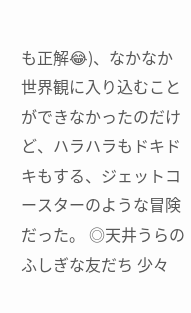も正解😂)、なかなか世界観に入り込むことができなかったのだけど、ハラハラもドキドキもする、ジェットコースターのような冒険だった。 ◎天井うらのふしぎな友だち 少々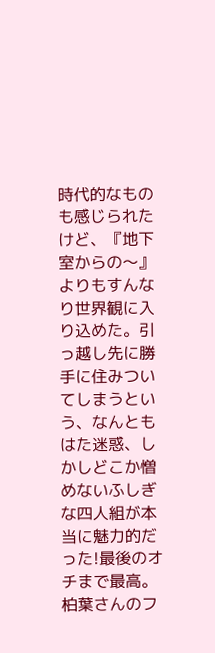時代的なものも感じられたけど、『地下室からの〜』よりもすんなり世界観に入り込めた。引っ越し先に勝手に住みついてしまうという、なんともはた迷惑、しかしどこか憎めないふしぎな四人組が本当に魅力的だった!最後のオチまで最高。 柏葉さんのフ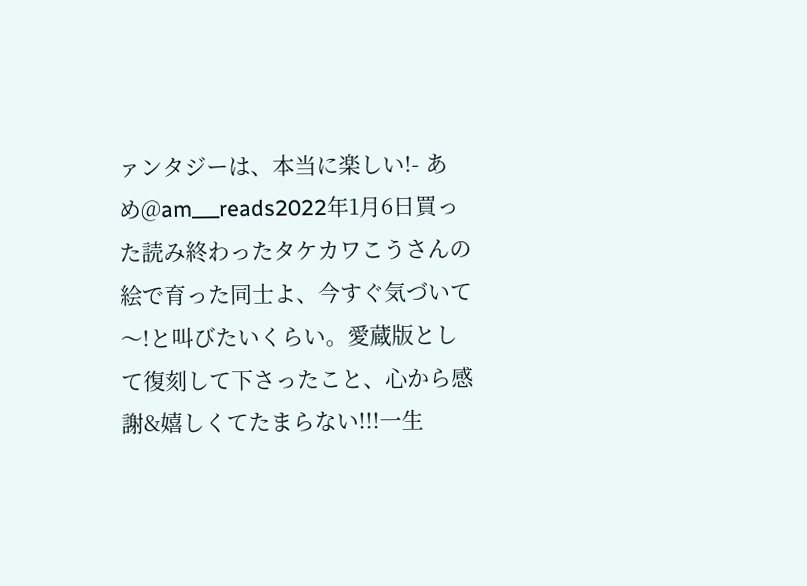ァンタジーは、本当に楽しい!- あめ@am___reads2022年1月6日買った読み終わったタケカワこうさんの絵で育った同士よ、今すぐ気づいて〜!と叫びたいくらい。愛蔵版として復刻して下さったこと、心から感謝&嬉しくてたまらない!!!一生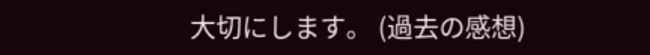大切にします。 (過去の感想)